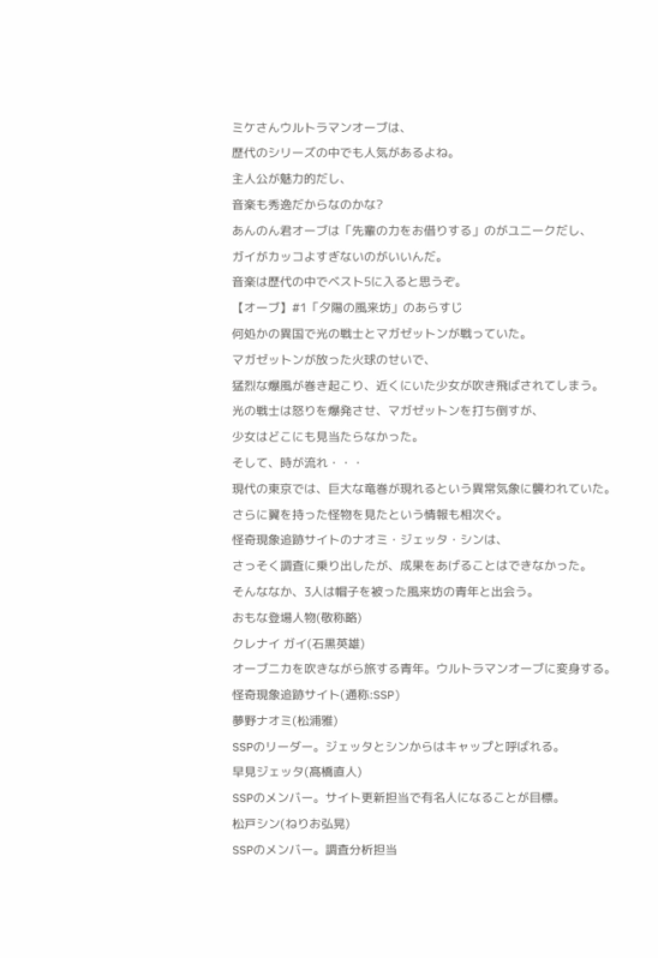ミケさんウルトラマンオーブは、
歴代のシリーズの中でも人気があるよね。
主人公が魅力的だし、
音楽も秀逸だからなのかな?
あんのん君オーブは「先輩の力をお借りする」のがユニークだし、
ガイがカッコよすぎないのがいいんだ。
音楽は歴代の中でベスト5に入ると思うぞ。
【オーブ】#1「夕陽の風来坊」のあらすじ
何処かの異国で光の戦士とマガゼットンが戦っていた。
マガゼットンが放った火球のせいで、
猛烈な爆風が巻き起こり、近くにいた少女が吹き飛ばされてしまう。
光の戦士は怒りを爆発させ、マガゼットンを打ち倒すが、
少女はどこにも見当たらなかった。
そして、時が流れ・・・
現代の東京では、巨大な竜巻が現れるという異常気象に襲われていた。
さらに翼を持った怪物を見たという情報も相次ぐ。
怪奇現象追跡サイトのナオミ・ジェッタ・シンは、
さっそく調査に乗り出したが、成果をあげることはできなかった。
そんななか、3人は帽子を被った風来坊の青年と出会う。
おもな登場人物(敬称略)
クレナイ ガイ(石黒英雄)
オーブニカを吹きながら旅する青年。ウルトラマンオーブに変身する。
怪奇現象追跡サイト(通称:SSP)
夢野ナオミ(松浦雅)
SSPのリーダー。ジェッタとシンからはキャップと呼ばれる。
早見ジェッタ(髙橋直人)
SSPのメンバー。サイト更新担当で有名人になることが目標。
松戸シン(ねりお弘晃)
SSPのメンバー。調査分析担当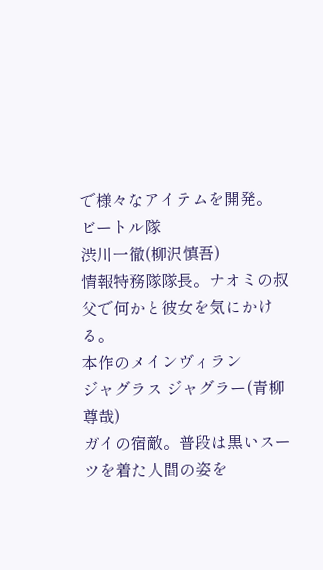で様々なアイテムを開発。
ビートル隊
渋川一徹(柳沢慎吾)
情報特務隊隊長。ナオミの叔父で何かと彼女を気にかける。
本作のメインヴィラン
ジャグラス ジャグラー(青柳尊哉)
ガイの宿敵。普段は黒いスーツを着た人間の姿を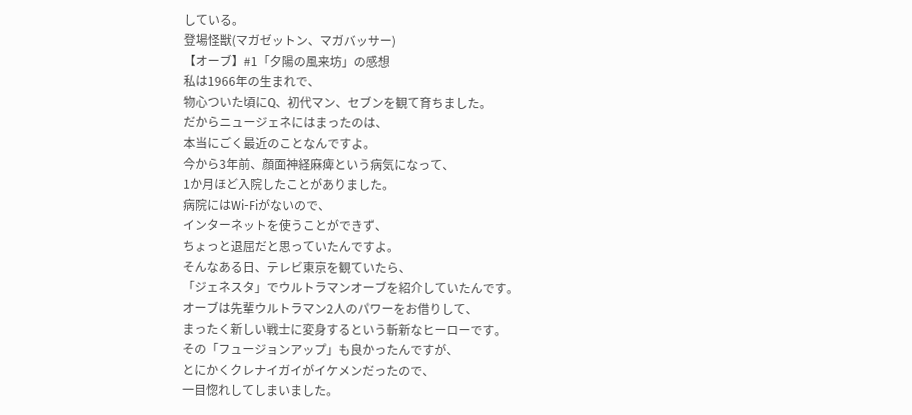している。
登場怪獣(マガゼットン、マガバッサー)
【オーブ】#1「夕陽の風来坊」の感想
私は1966年の生まれで、
物心ついた頃にQ、初代マン、セブンを観て育ちました。
だからニュージェネにはまったのは、
本当にごく最近のことなんですよ。
今から3年前、顔面神経麻痺という病気になって、
1か月ほど入院したことがありました。
病院にはWi-Fiがないので、
インターネットを使うことができず、
ちょっと退屈だと思っていたんですよ。
そんなある日、テレビ東京を観ていたら、
「ジェネスタ」でウルトラマンオーブを紹介していたんです。
オーブは先輩ウルトラマン2人のパワーをお借りして、
まったく新しい戦士に変身するという斬新なヒーローです。
その「フュージョンアップ」も良かったんですが、
とにかくクレナイガイがイケメンだったので、
一目惚れしてしまいました。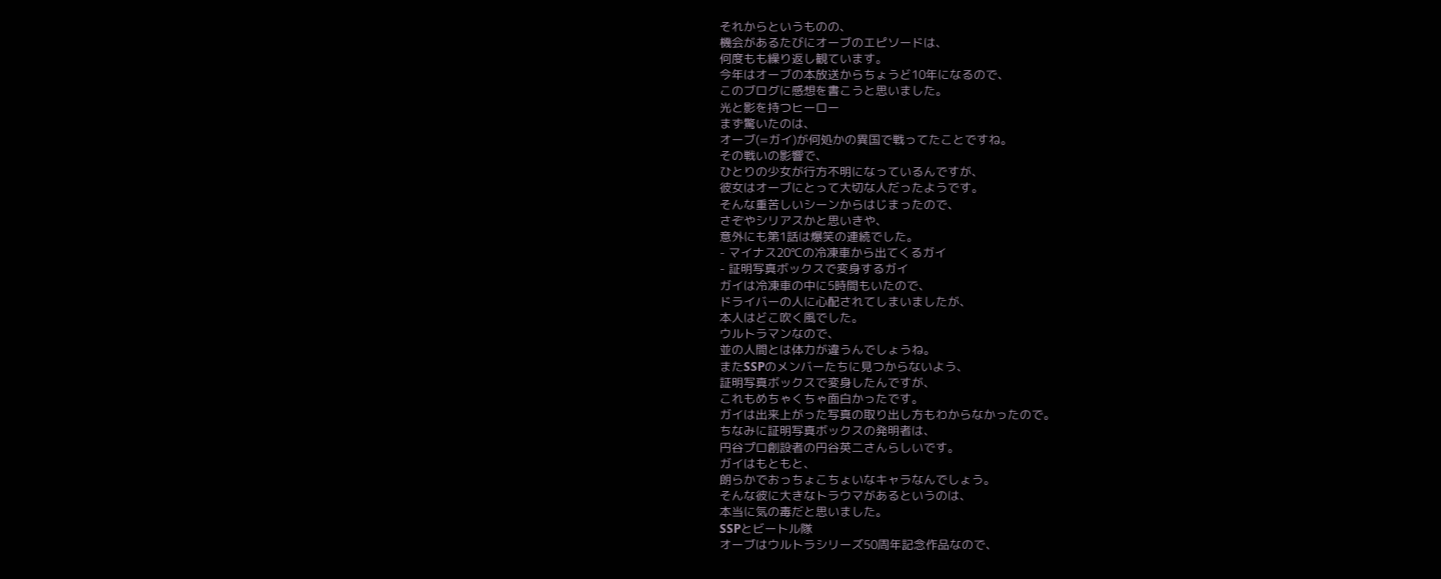それからというものの、
機会があるたびにオーブのエピソードは、
何度もも繰り返し観ています。
今年はオーブの本放送からちょうど10年になるので、
このブログに感想を書こうと思いました。
光と影を持つヒーロー
まず驚いたのは、
オーブ(=ガイ)が何処かの異国で戦ってたことですね。
その戦いの影響で、
ひとりの少女が行方不明になっているんですが、
彼女はオーブにとって大切な人だったようです。
そんな重苦しいシーンからはじまったので、
さぞやシリアスかと思いきや、
意外にも第1話は爆笑の連続でした。
- マイナス20℃の冷凍車から出てくるガイ
- 証明写真ボックスで変身するガイ
ガイは冷凍車の中に5時間もいたので、
ドライバーの人に心配されてしまいましたが、
本人はどこ吹く風でした。
ウルトラマンなので、
並の人間とは体力が違うんでしょうね。
またSSPのメンバーたちに見つからないよう、
証明写真ボックスで変身したんですが、
これもめちゃくちゃ面白かったです。
ガイは出来上がった写真の取り出し方もわからなかったので。
ちなみに証明写真ボックスの発明者は、
円谷プロ創設者の円谷英二さんらしいです。
ガイはもともと、
朗らかでおっちょこちょいなキャラなんでしょう。
そんな彼に大きなトラウマがあるというのは、
本当に気の毒だと思いました。
SSPとビートル隊
オーブはウルトラシリーズ50周年記念作品なので、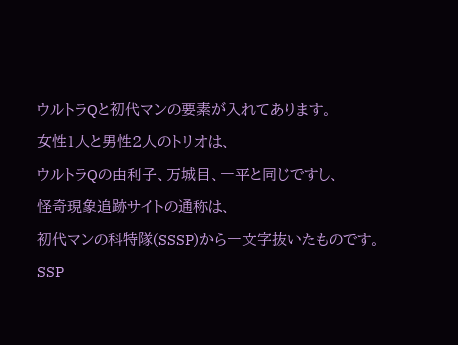ウルトラQと初代マンの要素が入れてあります。
女性1人と男性2人のトリオは、
ウルトラQの由利子、万城目、一平と同じですし、
怪奇現象追跡サイトの通称は、
初代マンの科特隊(SSSP)から一文字抜いたものです。
SSP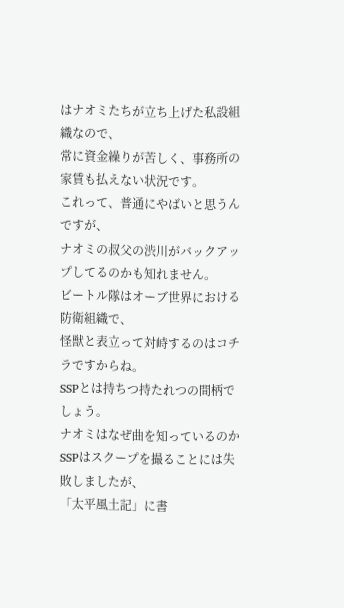はナオミたちが立ち上げた私設組織なので、
常に資金繰りが苦しく、事務所の家賃も払えない状況です。
これって、普通にやばいと思うんですが、
ナオミの叔父の渋川がバックアップしてるのかも知れません。
ビートル隊はオーブ世界における防衛組織で、
怪獣と表立って対峙するのはコチラですからね。
SSPとは持ちつ持たれつの間柄でしょう。
ナオミはなぜ曲を知っているのか
SSPはスクープを撮ることには失敗しましたが、
「太平風土記」に書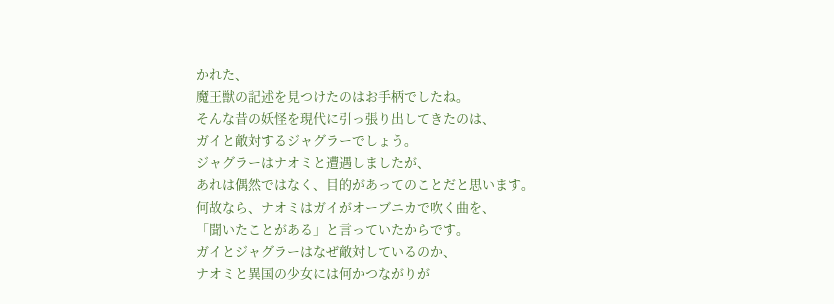かれた、
魔王獣の記述を見つけたのはお手柄でしたね。
そんな昔の妖怪を現代に引っ張り出してきたのは、
ガイと敵対するジャグラーでしょう。
ジャグラーはナオミと遭遇しましたが、
あれは偶然ではなく、目的があってのことだと思います。
何故なら、ナオミはガイがオーブニカで吹く曲を、
「聞いたことがある」と言っていたからです。
ガイとジャグラーはなぜ敵対しているのか、
ナオミと異国の少女には何かつながりが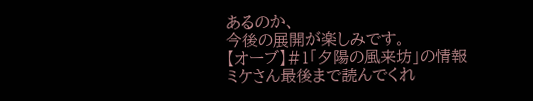あるのか、
今後の展開が楽しみです。
【オーブ】#1「夕陽の風来坊」の情報
ミケさん最後まで読んでくれ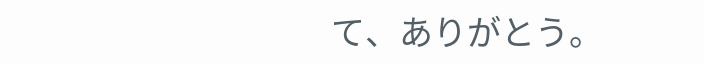て、ありがとう。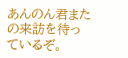あんのん君またの来訪を待っているぞ。